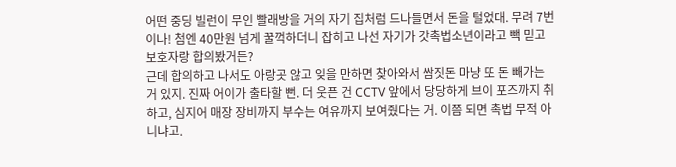어떤 중딩 빌런이 무인 빨래방을 거의 자기 집처럼 드나들면서 돈을 털었대. 무려 7번이나! 첨엔 40만원 넘게 꿀꺽하더니 잡히고 나선 자기가 갓촉법소년이라고 빽 믿고 보호자랑 합의봤거든?
근데 합의하고 나서도 아랑곳 않고 잊을 만하면 찾아와서 쌈짓돈 마냥 또 돈 빼가는 거 있지. 진짜 어이가 출타할 뻔. 더 웃픈 건 CCTV 앞에서 당당하게 브이 포즈까지 취하고, 심지어 매장 장비까지 부수는 여유까지 보여줬다는 거. 이쯤 되면 촉법 무적 아니냐고.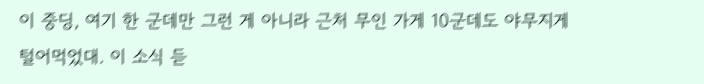이 중딩, 여기 한 군데만 그런 게 아니라 근처 무인 가게 10군데도 야무지게 털어먹었대. 이 소식 듣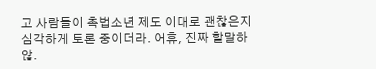고 사람들이 촉법소년 제도 이대로 괜찮은지 심각하게 토론 중이더라. 어휴, 진짜 할말하않.